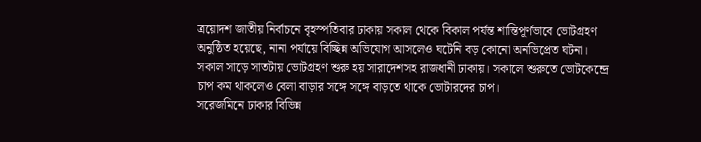ত্রয়োদশ জাতীয় নির্বাচনে বৃহস্পতিবার ঢাকায় সকাল থেকে বিকাল পর্যন্ত শান্তিপূর্ণভাবে ভোটগ্রহণ অনুষ্ঠিত হয়েছে, নানা পর্যায়ে বিচ্ছিন্ন অভিযোগ আসলেও ঘটেনি বড় কোনো অনভিপ্রেত ঘটনা।
সকাল সাড়ে সাতটায় ভোটগ্রহণ শুরু হয় সারাদেশসহ রাজধানী ঢাকায়। সকালে শুরুতে ভোটকেন্দ্রে চাপ কম থাকলেও বেলা বাড়ার সঙ্গে সঙ্গে বাড়তে থাকে ভোটারদের চাপ।
সরেজমিনে ঢাকার বিভিন্ন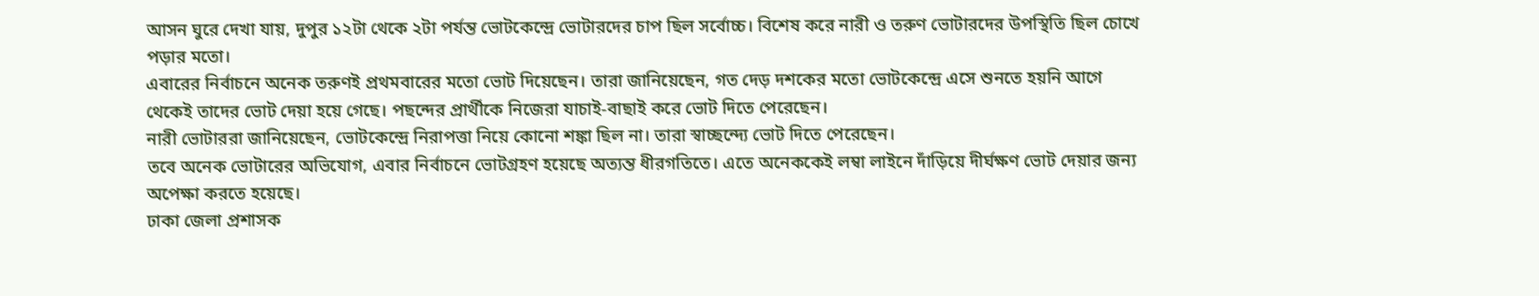আসন ঘুরে দেখা যায়, দুপুর ১২টা থেকে ২টা পর্যন্ত ভোটকেন্দ্রে ভোটারদের চাপ ছিল সর্বোচ্চ। বিশেষ করে নারী ও তরুণ ভোটারদের উপস্থিতি ছিল চোখে পড়ার মতো।
এবারের নির্বাচনে অনেক তরুণই প্রথমবারের মতো ভোট দিয়েছেন। তারা জানিয়েছেন, গত দেড় দশকের মতো ভোটকেন্দ্রে এসে শুনতে হয়নি আগে থেকেই তাদের ভোট দেয়া হয়ে গেছে। পছন্দের প্রার্থীকে নিজেরা যাচাই-বাছাই করে ভোট দিতে পেরেছেন।
নারী ভোটাররা জানিয়েছেন, ভোটকেন্দ্রে নিরাপত্তা নিয়ে কোনো শঙ্কা ছিল না। তারা স্বাচ্ছন্দ্যে ভোট দিতে পেরেছেন।
তবে অনেক ভোটারের অভিযোগ, এবার নির্বাচনে ভোটগ্রহণ হয়েছে অত্যন্ত ধীরগতিতে। এতে অনেককেই লম্বা লাইনে দাঁড়িয়ে দীর্ঘক্ষণ ভোট দেয়ার জন্য অপেক্ষা করতে হয়েছে।
ঢাকা জেলা প্রশাসক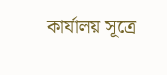কার্যালয় সূত্রে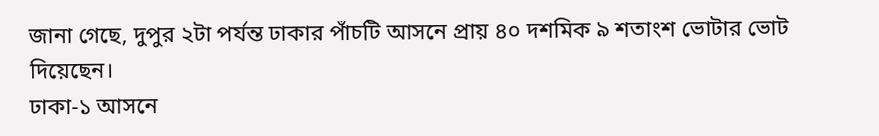জানা গেছে, দুপুর ২টা পর্যন্ত ঢাকার পাঁচটি আসনে প্রায় ৪০ দশমিক ৯ শতাংশ ভোটার ভোট দিয়েছেন।
ঢাকা-১ আসনে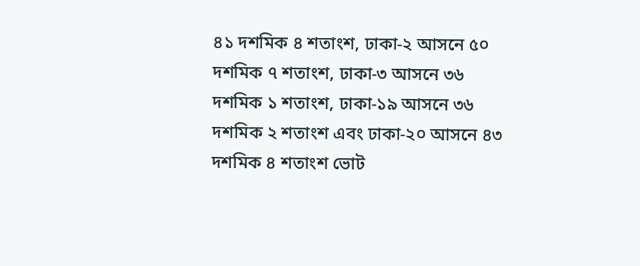৪১ দশমিক ৪ শতাংশ, ঢাকা-২ আসনে ৫০ দশমিক ৭ শতাংশ, ঢাকা-৩ আসনে ৩৬ দশমিক ১ শতাংশ, ঢাকা-১৯ আসনে ৩৬ দশমিক ২ শতাংশ এবং ঢাকা-২০ আসনে ৪৩ দশমিক ৪ শতাংশ ভোট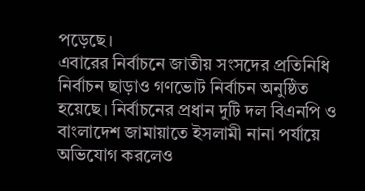পড়েছে।
এবারের নির্বাচনে জাতীয় সংসদের প্রতিনিধি নির্বাচন ছাড়াও গণভোট নির্বাচন অনুষ্ঠিত হয়েছে। নির্বাচনের প্রধান দুটি দল বিএনপি ও বাংলাদেশ জামায়াতে ইসলামী নানা পর্যায়ে অভিযোগ করলেও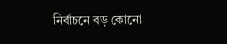নির্বাচনে বড় কোনো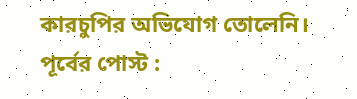কারচুপির অভিযোগ তোলেনি।
পূর্বের পোস্ট :